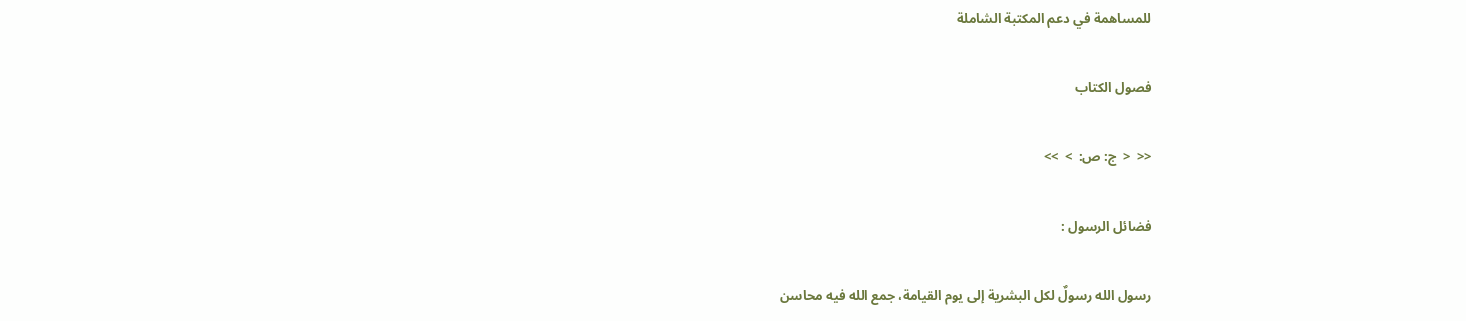للمساهمة في دعم المكتبة الشاملة

فصول الكتاب

<<  <  ج: ص:  >  >>

فضائل الرسول :

رسول الله رسولٌ لكل البشرية إلى يوم القيامة، جمع الله فيه محاسن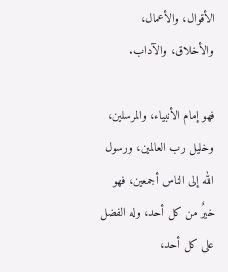الأقوال، والأعمال، والأخلاق، والآداب.

فهو إمام الأنبياء، والمرسلين، وخليل رب العالمين، ورسول الله إلى الناس أجمعين، فهو خيرٌ من كل أحد، وله الفضل على كل أحد،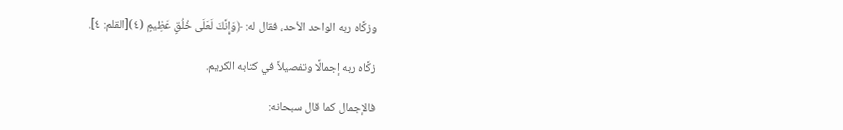وزكَّاه ربه الواحد الأحد، فقال له: ﴿وَإِنَّكَ لَعَلَى خُلُقٍ عَظِيمٍ (٤)[القلم: ٤].

زكَّاه ربه إجمالًا وتفصيلاً في كتابه الكريم.

فالإجمال كما قال سبحانه: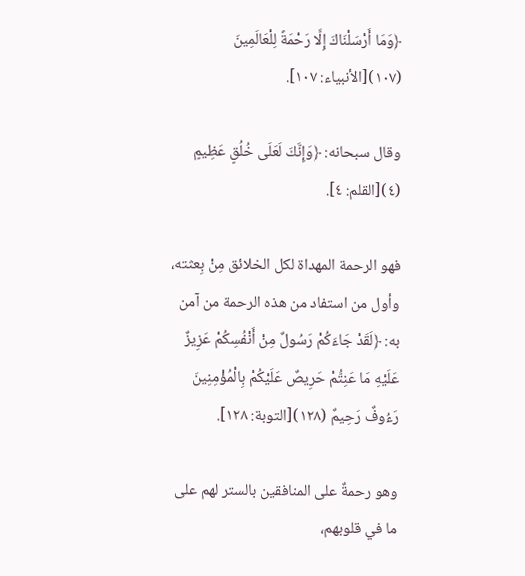﴿وَمَا أَرْسَلْنَاكَ إِلَّا رَحْمَةً لِلْعَالَمِينَ (١٠٧)[الأنبياء: ١٠٧].

وقال سبحانه: ﴿وَإِنَّكَ لَعَلَى خُلُقٍ عَظِيمٍ (٤)[القلم: ٤].

فهو الرحمة المهداة لكل الخلائق مِنْ بِعثته، وأول من استفاد من هذه الرحمة من آمن به: ﴿لَقَدْ جَاءَكُمْ رَسُولٌ مِنْ أَنْفُسِكُمْ عَزِيزٌ عَلَيْهِ مَا عَنِتُّمْ حَرِيصٌ عَلَيْكُمْ بِالْمُؤْمِنِينَ رَءُوفٌ رَحِيمٌ (١٢٨)[التوبة: ١٢٨].

وهو رحمةٌ على المنافقين بالستر لهم على ما في قلوبهم،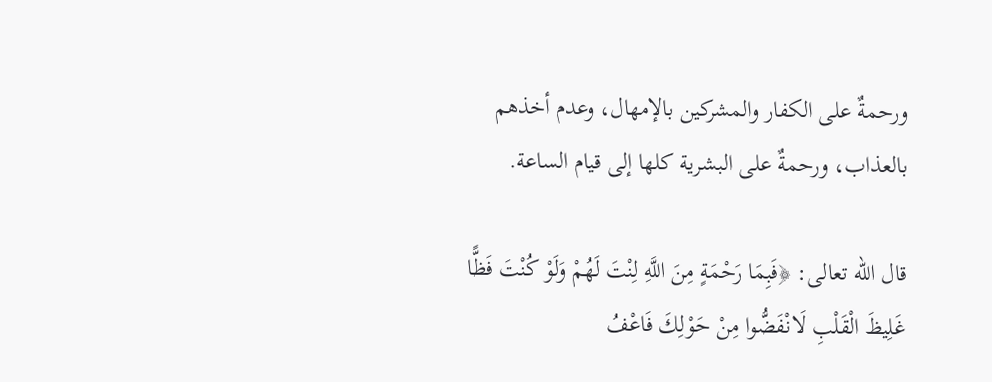ورحمةٌ على الكفار والمشركين بالإمهال، وعدم أخذهم بالعذاب، ورحمةٌ على البشرية كلها إلى قيام الساعة.

قال الله تعالى: ﴿فَبِمَا رَحْمَةٍ مِنَ اللَّهِ لِنْتَ لَهُمْ وَلَوْ كُنْتَ فَظًّا غَلِيظَ الْقَلْبِ لَانْفَضُّوا مِنْ حَوْلِكَ فَاعْفُ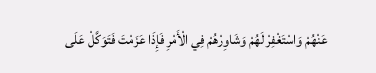عَنْهُمْ وَاسْتَغْفِرْ لَهُمْ وَشَاوِرْهُمْ فِي الْأَمْرِ فَإِذَا عَزَمْتَ فَتَوَكَّلْ عَلَى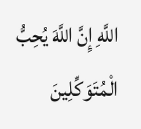اللَّهِ إِنَّ اللَّهَ يُحِبُّ الْمُتَوَكِّلِينَ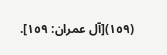(١٥٩)[آل عمران: ١٥٩].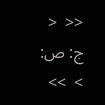<<  <  ج: ص:  >  >>